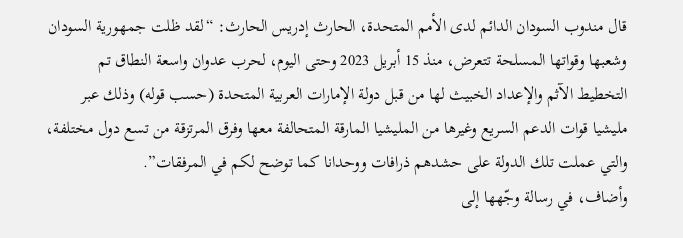قال مندوب السودان الدائم لدى الأمم المتحدة، الحارث إدريس الحارث: “لقد ظلت جمهورية السودان وشعبها وقواتها المسلحة تتعرض، منذ 15 أبريل 2023 وحتى اليوم، لحرب عدوان واسعة النطاق تم التخطيط الآثم والإعداد الخبيث لها من قبل دولة الإمارات العربية المتحدة (حسب قوله) وذلك عبر مليشيا قوات الدعم السريع وغيرها من المليشيا المارقة المتحالفة معها وفرق المرتزقة من تسع دول مختلفة، والتي عملت تلك الدولة على حشدهم ذرافات ووحدانا كما توضح لكم في المرفقات”.
وأضاف، في رسالة وجّهها إلى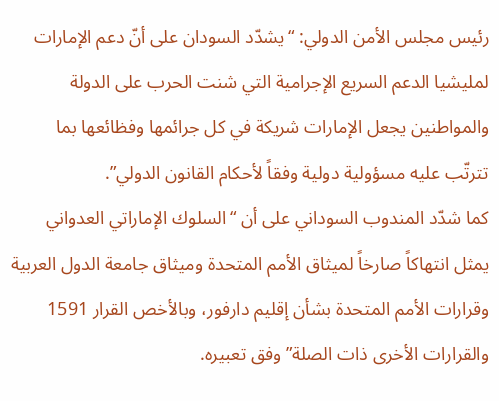رئيس مجلس الأمن الدولي: “يشدّد السودان على أنّ دعم الإمارات لمليشيا الدعم السريع الإجرامية التي شنت الحرب على الدولة والمواطنين يجعل الإمارات شريكة في كل جرائمها وفظائعها بما تترتّب عليه مسؤولية دولية وفقاً لأحكام القانون الدولي”.
كما شدّد المندوب السوداني على أن “السلوك الإماراتي العدواني يمثل انتهاكاً صارخاً لميثاق الأمم المتحدة وميثاق جامعة الدول العربية وقرارات الأمم المتحدة بشأن إقليم دارفور، وبالأخص القرار 1591 والقرارات الأخرى ذات الصلة” وفق تعبيره.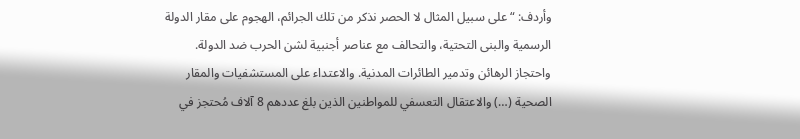وأردف: “على سبيل المثال لا الحصر نذكر من تلك الجرائم، الهجوم على مقار الدولة الرسمية والبنى التحتية، والتحالف مع عناصر أجنبية لشن الحرب ضد الدولة. واحتجاز الرهائن وتدمير الطائرات المدنية. والاعتداء على المستشفيات والمقار الصحية (…) والاعتقال التعسفي للمواطنين الذين بلغ عددهم 8 آلاف مُحتجز في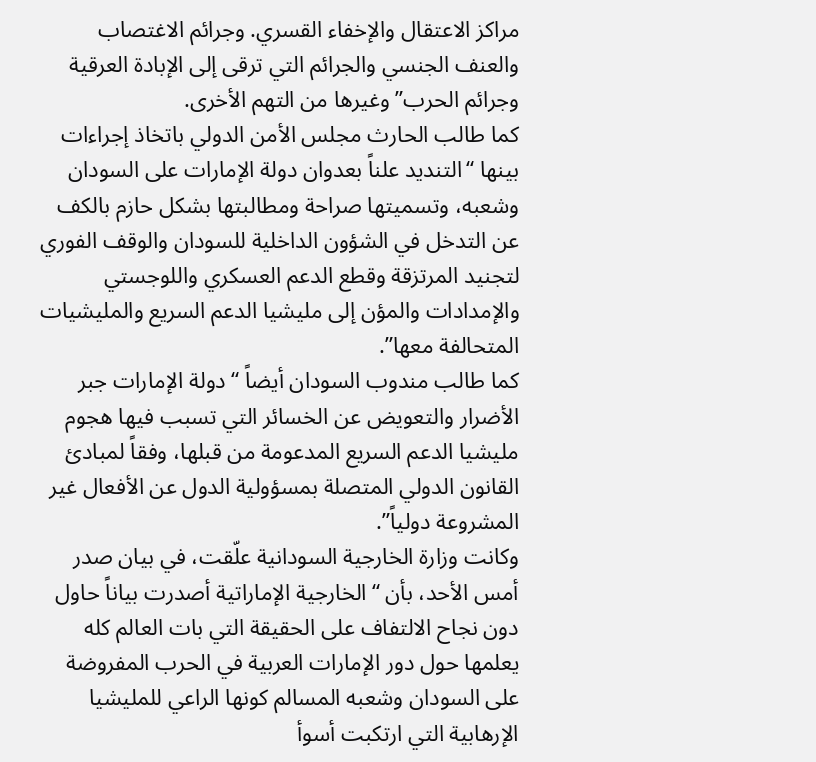مراكز الاعتقال والإخفاء القسري. وجرائم الاغتصاب والعنف الجنسي والجرائم التي ترقى إلى الإبادة العرقية وجرائم الحرب” وغيرها من التهم الأخرى.
كما طالب الحارث مجلس الأمن الدولي باتخاذ إجراءات بينها “التنديد علناً بعدوان دولة الإمارات على السودان وشعبه، وتسميتها صراحة ومطالبتها بشكل حازم بالكف عن التدخل في الشؤون الداخلية للسودان والوقف الفوري لتجنيد المرتزقة وقطع الدعم العسكري واللوجستي والإمدادات والمؤن إلى مليشيا الدعم السريع والمليشيات المتحالفة معها”.
كما طالب مندوب السودان أيضاً “دولة الإمارات جبر الأضرار والتعويض عن الخسائر التي تسبب فيها هجوم مليشيا الدعم السريع المدعومة من قبلها، وفقاً لمبادئ القانون الدولي المتصلة بمسؤولية الدول عن الأفعال غير المشروعة دولياً”.
وكانت وزارة الخارجية السودانية علّقت، في بيان صدر أمس الأحد، بأن “الخارجية الإماراتية أصدرت بياناً حاول دون نجاح الالتفاف على الحقيقة التي بات العالم كله يعلمها حول دور الإمارات العربية في الحرب المفروضة على السودان وشعبه المسالم كونها الراعي للمليشيا الإرهابية التي ارتكبت أسوأ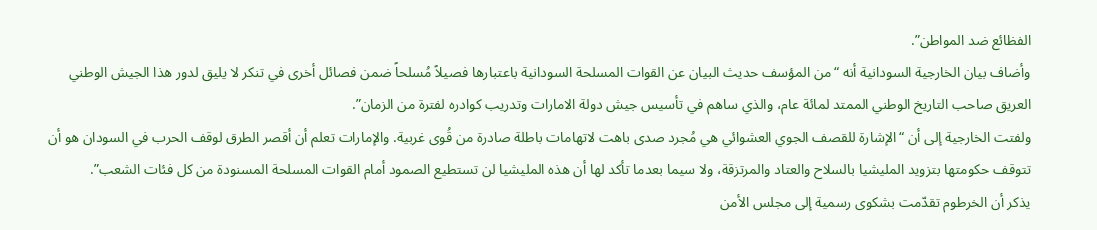الفظائع ضد المواطن”.
وأضاف بيان الخارجية السودانية أنه “من المؤسف حديث البيان عن القوات المسلحة السودانية باعتبارها فصيلاً مُسلحاً ضمن فصائل أخرى في تنكر لا يليق لدور هذا الجيش الوطني العريق صاحب التاريخ الوطني الممتد لمائة عام، والذي ساهم في تأسيس جيش دولة الامارات وتدريب كوادره لفترة من الزمان”.
ولفتت الخارجية إلى أن “الإشارة للقصف الجوي العشوائي هي مُجرد صدى باهت لاتهامات باطلة صادرة من قُوى غربية. والإمارات تعلم أن أقصر الطرق لوقف الحرب في السودان هو أن تتوقف حكومتها بتزويد المليشيا بالسلاح والعتاد والمرتزقة، ولا سيما بعدما تأكد لها أن هذه المليشيا لن تستطيع الصمود أمام القوات المسلحة المسنودة من كل فئات الشعب”.
يذكر أن الخرطوم تقدّمت بشكوى رسمية إلى مجلس الأمن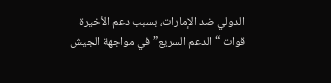الدولي ضد الإمارات، بسبب دعم الأخيرة قوات “الدعم السريع” في مواجهة الجيش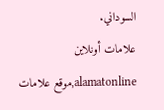السوداني.
علامات أونلاين alamatonline,موقع علامات